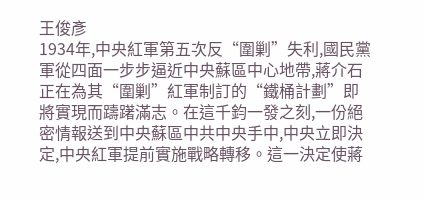王俊彥
1934年,中央紅軍第五次反“圍剿”失利,國民黨軍從四面一步步逼近中央蘇區中心地帶,蔣介石正在為其“圍剿”紅軍制訂的“鐵桶計劃”即將實現而躊躇滿志。在這千鈞一發之刻,一份絕密情報送到中央蘇區中共中央手中,中央立即決定,中央紅軍提前實施戰略轉移。這一決定使蔣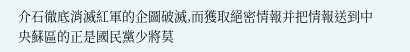介石徹底消滅紅軍的企圖破滅,而獲取絕密情報并把情報送到中央蘇區的正是國民黨少將莫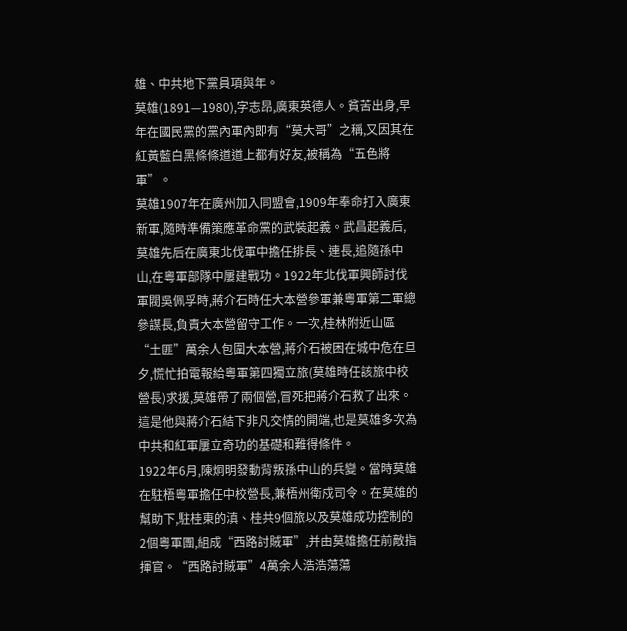雄、中共地下黨員項與年。
莫雄(1891—1980),字志昂,廣東英德人。貧苦出身,早年在國民黨的黨內軍內即有“莫大哥”之稱,又因其在紅黃藍白黑條條道道上都有好友,被稱為“五色將軍”。
莫雄1907年在廣州加入同盟會,1909年奉命打入廣東新軍,隨時準備策應革命黨的武裝起義。武昌起義后,莫雄先后在廣東北伐軍中擔任排長、連長,追隨孫中山,在粵軍部隊中屢建戰功。1922年北伐軍興師討伐軍閥吳佩孚時,蔣介石時任大本營參軍兼粵軍第二軍總參謀長,負責大本營留守工作。一次,桂林附近山區“土匪”萬余人包圍大本營,蔣介石被困在城中危在旦夕,慌忙拍電報給粵軍第四獨立旅(莫雄時任該旅中校營長)求援,莫雄帶了兩個營,冒死把蔣介石救了出來。這是他與蔣介石結下非凡交情的開端,也是莫雄多次為中共和紅軍屢立奇功的基礎和難得條件。
1922年6月,陳炯明發動背叛孫中山的兵變。當時莫雄在駐梧粵軍擔任中校營長,兼梧州衛戍司令。在莫雄的幫助下,駐桂東的滇、桂共9個旅以及莫雄成功控制的2個粵軍團,組成“西路討賊軍”,并由莫雄擔任前敵指揮官。“西路討賊軍”4萬余人浩浩蕩蕩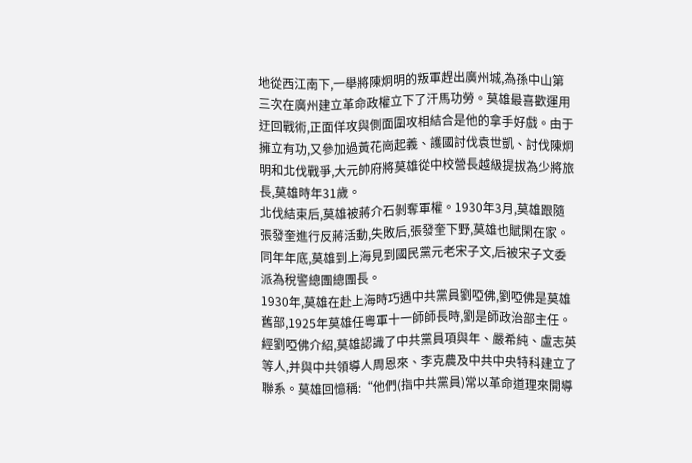地從西江南下,一舉將陳炯明的叛軍趕出廣州城,為孫中山第三次在廣州建立革命政權立下了汗馬功勞。莫雄最喜歡運用迂回戰術,正面佯攻與側面圍攻相結合是他的拿手好戲。由于擁立有功,又參加過黃花崗起義、護國討伐袁世凱、討伐陳炯明和北伐戰爭,大元帥府將莫雄從中校營長越級提拔為少將旅長,莫雄時年31歲。
北伐結束后,莫雄被蔣介石剝奪軍權。1930年3月,莫雄跟隨張發奎進行反蔣活動,失敗后,張發奎下野,莫雄也賦閑在家。同年年底,莫雄到上海見到國民黨元老宋子文,后被宋子文委派為稅警總團總團長。
1930年,莫雄在赴上海時巧遇中共黨員劉啞佛,劉啞佛是莫雄舊部,1925年莫雄任粵軍十一師師長時,劉是師政治部主任。經劉啞佛介紹,莫雄認識了中共黨員項與年、嚴希純、盧志英等人,并與中共領導人周恩來、李克農及中共中央特科建立了聯系。莫雄回憶稱:“他們(指中共黨員)常以革命道理來開導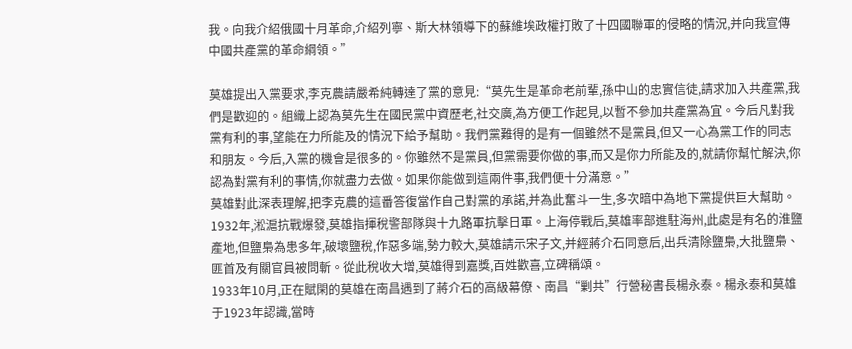我。向我介紹俄國十月革命,介紹列寧、斯大林領導下的蘇維埃政權打敗了十四國聯軍的侵略的情況,并向我宣傳中國共產黨的革命綱領。”

莫雄提出入黨要求,李克農請嚴希純轉達了黨的意見:“莫先生是革命老前輩,孫中山的忠實信徒,請求加入共產黨,我們是歡迎的。組織上認為莫先生在國民黨中資歷老,社交廣,為方便工作起見,以暫不參加共產黨為宜。今后凡對我黨有利的事,望能在力所能及的情況下給予幫助。我們黨難得的是有一個雖然不是黨員,但又一心為黨工作的同志和朋友。今后,入黨的機會是很多的。你雖然不是黨員,但黨需要你做的事,而又是你力所能及的,就請你幫忙解決,你認為對黨有利的事情,你就盡力去做。如果你能做到這兩件事,我們便十分滿意。”
莫雄對此深表理解,把李克農的這番答復當作自己對黨的承諾,并為此奮斗一生,多次暗中為地下黨提供巨大幫助。
1932年,淞滬抗戰爆發,莫雄指揮稅警部隊與十九路軍抗擊日軍。上海停戰后,莫雄率部進駐海州,此處是有名的淮鹽產地,但鹽梟為患多年,破壞鹽稅,作惡多端,勢力較大,莫雄請示宋子文,并經蔣介石同意后,出兵清除鹽梟,大批鹽梟、匪首及有關官員被問斬。從此稅收大增,莫雄得到嘉獎,百姓歡喜,立碑稱頌。
1933年10月,正在賦閑的莫雄在南昌遇到了蔣介石的高級幕僚、南昌“剿共”行營秘書長楊永泰。楊永泰和莫雄于1923年認識,當時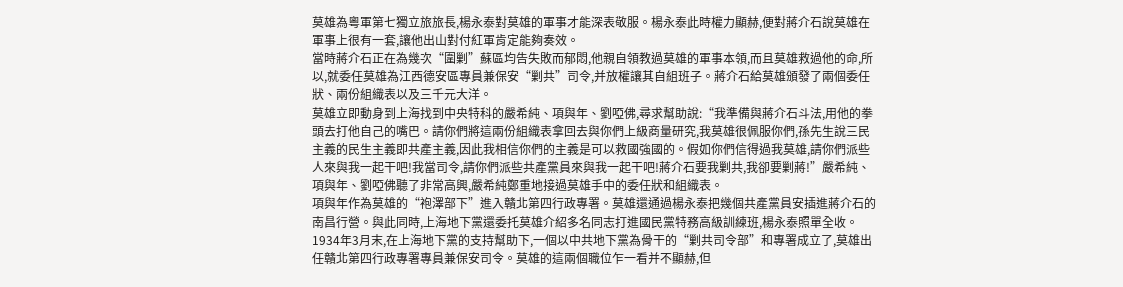莫雄為粵軍第七獨立旅旅長,楊永泰對莫雄的軍事才能深表敬服。楊永泰此時權力顯赫,便對蔣介石說莫雄在軍事上很有一套,讓他出山對付紅軍肯定能夠奏效。
當時蔣介石正在為幾次“圍剿”蘇區均告失敗而郁悶,他親自領教過莫雄的軍事本領,而且莫雄救過他的命,所以,就委任莫雄為江西德安區專員兼保安“剿共”司令,并放權讓其自組班子。蔣介石給莫雄頒發了兩個委任狀、兩份組織表以及三千元大洋。
莫雄立即動身到上海找到中央特科的嚴希純、項與年、劉啞佛,尋求幫助說:“我準備與蔣介石斗法,用他的拳頭去打他自己的嘴巴。請你們將這兩份組織表拿回去與你們上級商量研究,我莫雄很佩服你們,孫先生說三民主義的民生主義即共產主義,因此我相信你們的主義是可以救國強國的。假如你們信得過我莫雄,請你們派些人來與我一起干吧!我當司令,請你們派些共產黨員來與我一起干吧!蔣介石要我剿共,我卻要剿蔣!”嚴希純、項與年、劉啞佛聽了非常高興,嚴希純鄭重地接過莫雄手中的委任狀和組織表。
項與年作為莫雄的“袍澤部下”進入贛北第四行政專署。莫雄還通過楊永泰把幾個共產黨員安插進蔣介石的南昌行營。與此同時,上海地下黨還委托莫雄介紹多名同志打進國民黨特務高級訓練班,楊永泰照單全收。
1934年3月末,在上海地下黨的支持幫助下,一個以中共地下黨為骨干的“剿共司令部”和專署成立了,莫雄出任贛北第四行政專署專員兼保安司令。莫雄的這兩個職位乍一看并不顯赫,但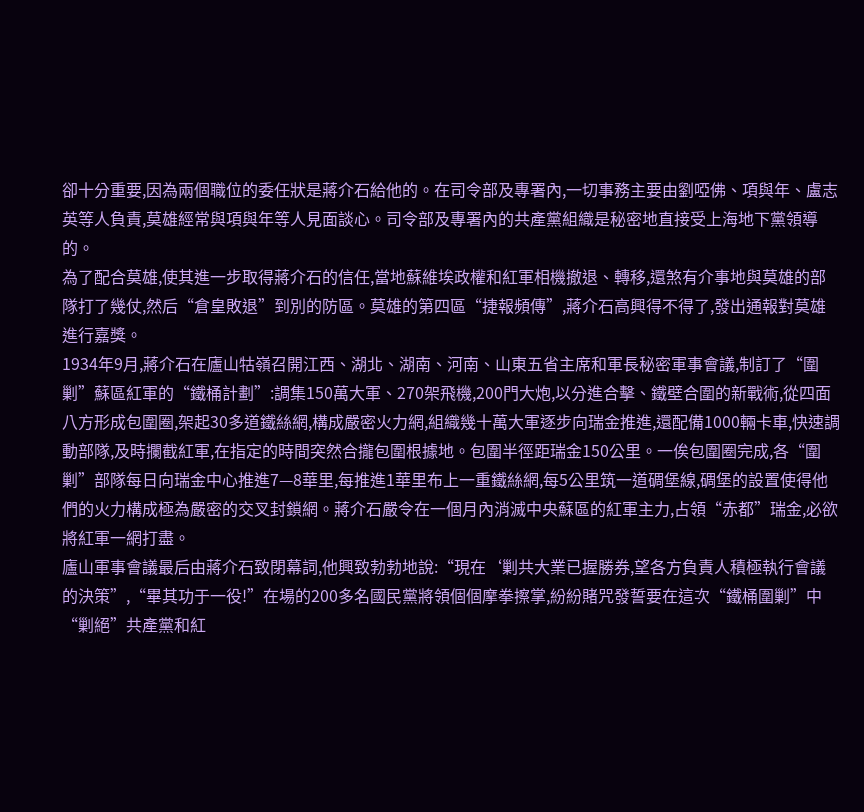卻十分重要,因為兩個職位的委任狀是蔣介石給他的。在司令部及專署內,一切事務主要由劉啞佛、項與年、盧志英等人負責,莫雄經常與項與年等人見面談心。司令部及專署內的共產黨組織是秘密地直接受上海地下黨領導的。
為了配合莫雄,使其進一步取得蔣介石的信任,當地蘇維埃政權和紅軍相機撤退、轉移,還煞有介事地與莫雄的部隊打了幾仗,然后“倉皇敗退”到別的防區。莫雄的第四區“捷報頻傳”,蔣介石高興得不得了,發出通報對莫雄進行嘉獎。
1934年9月,蔣介石在廬山牯嶺召開江西、湖北、湖南、河南、山東五省主席和軍長秘密軍事會議,制訂了“圍剿”蘇區紅軍的“鐵桶計劃”:調集150萬大軍、270架飛機,200門大炮,以分進合擊、鐵壁合圍的新戰術,從四面八方形成包圍圈,架起30多道鐵絲網,構成嚴密火力網,組織幾十萬大軍逐步向瑞金推進,還配備1000輛卡車,快速調動部隊,及時攔截紅軍,在指定的時間突然合攏包圍根據地。包圍半徑距瑞金150公里。一俟包圍圈完成,各“圍剿”部隊每日向瑞金中心推進7—8華里,每推進1華里布上一重鐵絲網,每5公里筑一道碉堡線,碉堡的設置使得他們的火力構成極為嚴密的交叉封鎖網。蔣介石嚴令在一個月內消滅中央蘇區的紅軍主力,占領“赤都”瑞金,必欲將紅軍一網打盡。
廬山軍事會議最后由蔣介石致閉幕詞,他興致勃勃地說:“現在‘剿共大業已握勝券,望各方負責人積極執行會議的決策”,“畢其功于一役!”在場的200多名國民黨將領個個摩拳擦掌,紛紛賭咒發誓要在這次“鐵桶圍剿”中“剿絕”共產黨和紅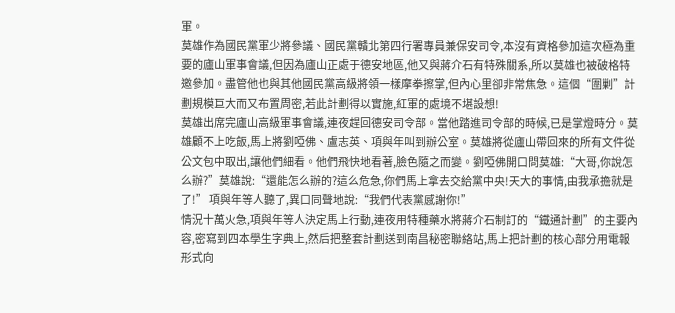軍。
莫雄作為國民黨軍少將參議、國民黨贛北第四行署專員兼保安司令,本沒有資格參加這次極為重要的廬山軍事會議,但因為廬山正處于德安地區,他又與蔣介石有特殊關系,所以莫雄也被破格特邀參加。盡管他也與其他國民黨高級將領一樣摩拳擦掌,但內心里卻非常焦急。這個“圍剿”計劃規模巨大而又布置周密,若此計劃得以實施,紅軍的處境不堪設想!
莫雄出席完廬山高級軍事會議,連夜趕回德安司令部。當他踏進司令部的時候,已是掌燈時分。莫雄顧不上吃飯,馬上將劉啞佛、盧志英、項與年叫到辦公室。莫雄將從廬山帶回來的所有文件從公文包中取出,讓他們細看。他們飛快地看著,臉色隨之而變。劉啞佛開口問莫雄:“大哥,你說怎么辦?”莫雄說:“還能怎么辦的?這么危急,你們馬上拿去交給黨中央!天大的事情,由我承擔就是了!” 項與年等人聽了,異口同聲地說:“我們代表黨感謝你!”
情況十萬火急,項與年等人決定馬上行動,連夜用特種藥水將蔣介石制訂的“鐵通計劃”的主要內容,密寫到四本學生字典上,然后把整套計劃送到南昌秘密聯絡站,馬上把計劃的核心部分用電報形式向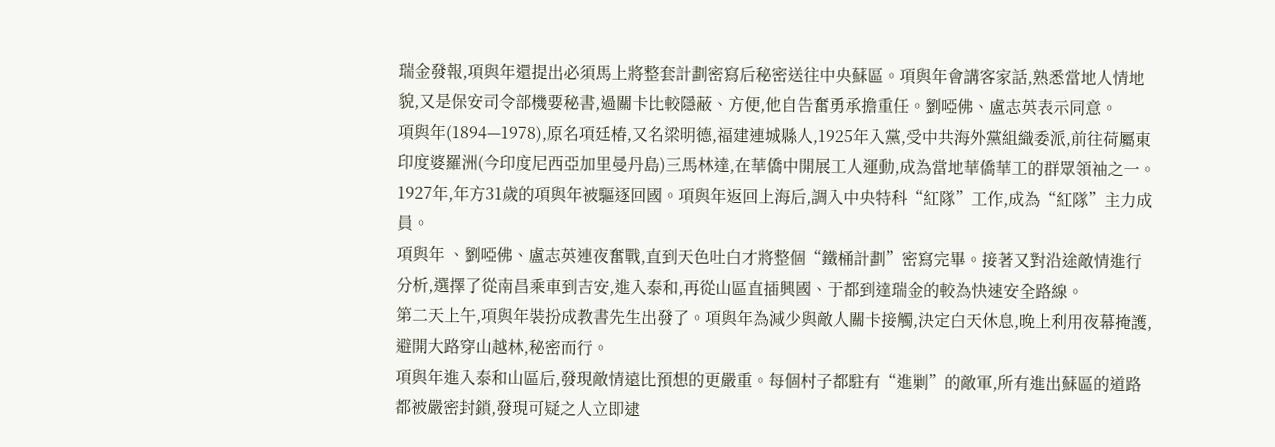瑞金發報,項與年還提出必須馬上將整套計劃密寫后秘密送往中央蘇區。項與年會講客家話,熟悉當地人情地貌,又是保安司令部機要秘書,過關卡比較隱蔽、方便,他自告奮勇承擔重任。劉啞佛、盧志英表示同意。
項與年(1894—1978),原名項廷椿,又名梁明德,福建連城縣人,1925年入黨,受中共海外黨組織委派,前往荷屬東印度婆羅洲(今印度尼西亞加里曼丹島)三馬林達,在華僑中開展工人運動,成為當地華僑華工的群眾領袖之一。1927年,年方31歲的項與年被驅逐回國。項與年返回上海后,調入中央特科“紅隊”工作,成為“紅隊”主力成員。
項與年 、劉啞佛、盧志英連夜奮戰,直到天色吐白才將整個“鐵桶計劃”密寫完畢。接著又對沿途敵情進行分析,選擇了從南昌乘車到吉安,進入泰和,再從山區直插興國、于都到達瑞金的較為快速安全路線。
第二天上午,項與年裝扮成教書先生出發了。項與年為減少與敵人關卡接觸,決定白天休息,晚上利用夜幕掩護,避開大路穿山越林,秘密而行。
項與年進入泰和山區后,發現敵情遠比預想的更嚴重。每個村子都駐有“進剿”的敵軍,所有進出蘇區的道路都被嚴密封鎖,發現可疑之人立即逮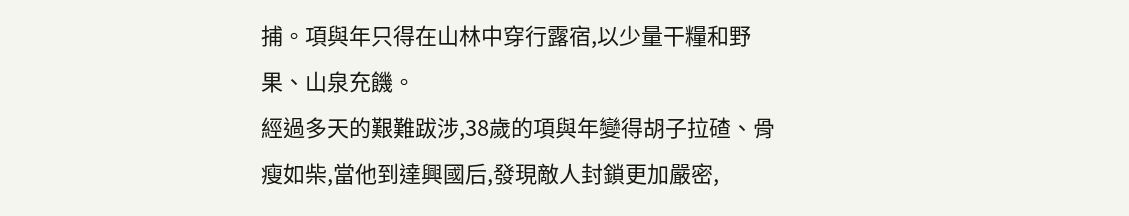捕。項與年只得在山林中穿行露宿,以少量干糧和野果、山泉充饑。
經過多天的艱難跋涉,38歲的項與年變得胡子拉碴、骨瘦如柴,當他到達興國后,發現敵人封鎖更加嚴密,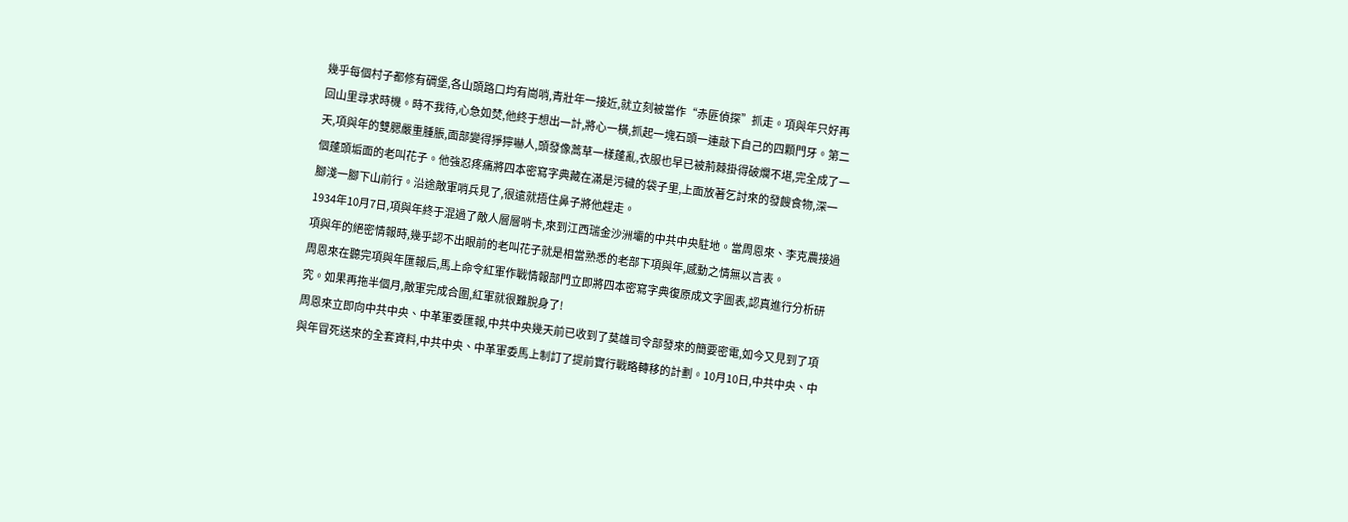幾乎每個村子都修有碉堡,各山頭路口均有崗哨,青壯年一接近,就立刻被當作“赤匪偵探”抓走。項與年只好再回山里尋求時機。時不我待,心急如焚,他終于想出一計,將心一橫,抓起一塊石頭一連敲下自己的四顆門牙。第二天,項與年的雙腮嚴重腫脹,面部變得猙獰嚇人,頭發像蒿草一樣蓬亂,衣服也早已被荊棘掛得破爛不堪,完全成了一個蓬頭垢面的老叫花子。他強忍疼痛將四本密寫字典藏在滿是污穢的袋子里,上面放著乞討來的發餿食物,深一腳淺一腳下山前行。沿途敵軍哨兵見了,很遠就捂住鼻子將他趕走。
1934年10月7日,項與年終于混過了敵人層層哨卡,來到江西瑞金沙洲壩的中共中央駐地。當周恩來、李克農接過項與年的絕密情報時,幾乎認不出眼前的老叫花子就是相當熟悉的老部下項與年,感動之情無以言表。
周恩來在聽完項與年匯報后,馬上命令紅軍作戰情報部門立即將四本密寫字典復原成文字圖表,認真進行分析研究。如果再拖半個月,敵軍完成合圍,紅軍就很難脫身了!
周恩來立即向中共中央、中革軍委匯報,中共中央幾天前已收到了莫雄司令部發來的簡要密電,如今又見到了項與年冒死送來的全套資料,中共中央、中革軍委馬上制訂了提前實行戰略轉移的計劃。10月10日,中共中央、中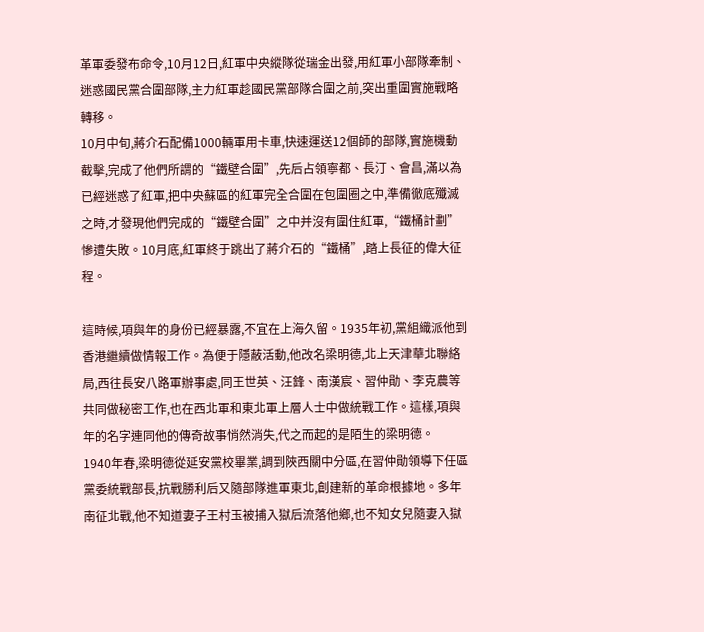革軍委發布命令,10月12日,紅軍中央縱隊從瑞金出發,用紅軍小部隊牽制、迷惑國民黨合圍部隊,主力紅軍趁國民黨部隊合圍之前,突出重圍實施戰略轉移。
10月中旬,蔣介石配備1000輛軍用卡車,快速運送12個師的部隊,實施機動截擊,完成了他們所謂的“鐵壁合圍”,先后占領寧都、長汀、會昌,滿以為已經迷惑了紅軍,把中央蘇區的紅軍完全合圍在包圍圈之中,準備徹底殲滅之時,才發現他們完成的“鐵壁合圍”之中并沒有圍住紅軍,“鐵桶計劃”慘遭失敗。10月底,紅軍終于跳出了蔣介石的“鐵桶”,踏上長征的偉大征程。

這時候,項與年的身份已經暴露,不宜在上海久留。1935年初,黨組織派他到香港繼續做情報工作。為便于隱蔽活動,他改名梁明德,北上天津華北聯絡局,西往長安八路軍辦事處,同王世英、汪鋒、南漢宸、習仲勛、李克農等共同做秘密工作,也在西北軍和東北軍上層人士中做統戰工作。這樣,項與年的名字連同他的傳奇故事悄然消失,代之而起的是陌生的梁明德。
1940年春,梁明德從延安黨校畢業,調到陜西關中分區,在習仲勛領導下任區黨委統戰部長,抗戰勝利后又隨部隊進軍東北,創建新的革命根據地。多年南征北戰,他不知道妻子王村玉被捕入獄后流落他鄉,也不知女兒隨妻入獄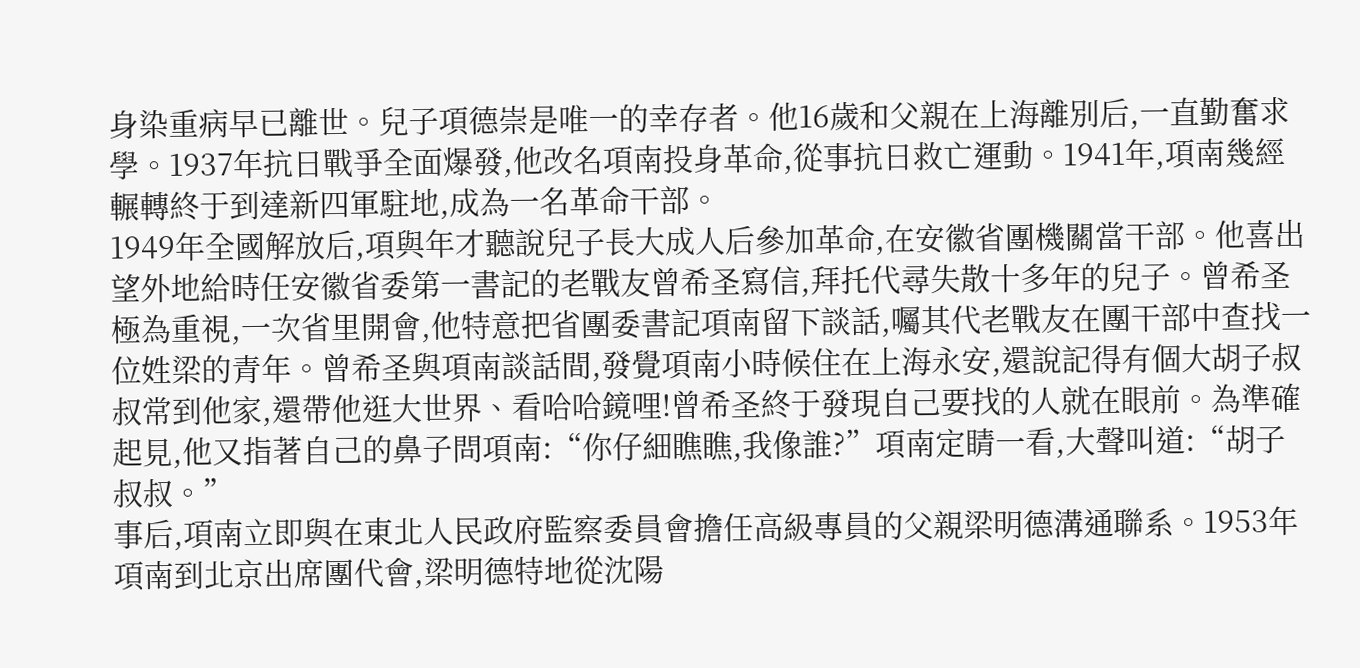身染重病早已離世。兒子項德崇是唯一的幸存者。他16歲和父親在上海離別后,一直勤奮求學。1937年抗日戰爭全面爆發,他改名項南投身革命,從事抗日救亡運動。1941年,項南幾經輾轉終于到達新四軍駐地,成為一名革命干部。
1949年全國解放后,項與年才聽說兒子長大成人后參加革命,在安徽省團機關當干部。他喜出望外地給時任安徽省委第一書記的老戰友曾希圣寫信,拜托代尋失散十多年的兒子。曾希圣極為重視,一次省里開會,他特意把省團委書記項南留下談話,囑其代老戰友在團干部中查找一位姓梁的青年。曾希圣與項南談話間,發覺項南小時候住在上海永安,還說記得有個大胡子叔叔常到他家,還帶他逛大世界、看哈哈鏡哩!曾希圣終于發現自己要找的人就在眼前。為準確起見,他又指著自己的鼻子問項南:“你仔細瞧瞧,我像誰?”項南定睛一看,大聲叫道:“胡子叔叔。”
事后,項南立即與在東北人民政府監察委員會擔任高級專員的父親梁明德溝通聯系。1953年項南到北京出席團代會,梁明德特地從沈陽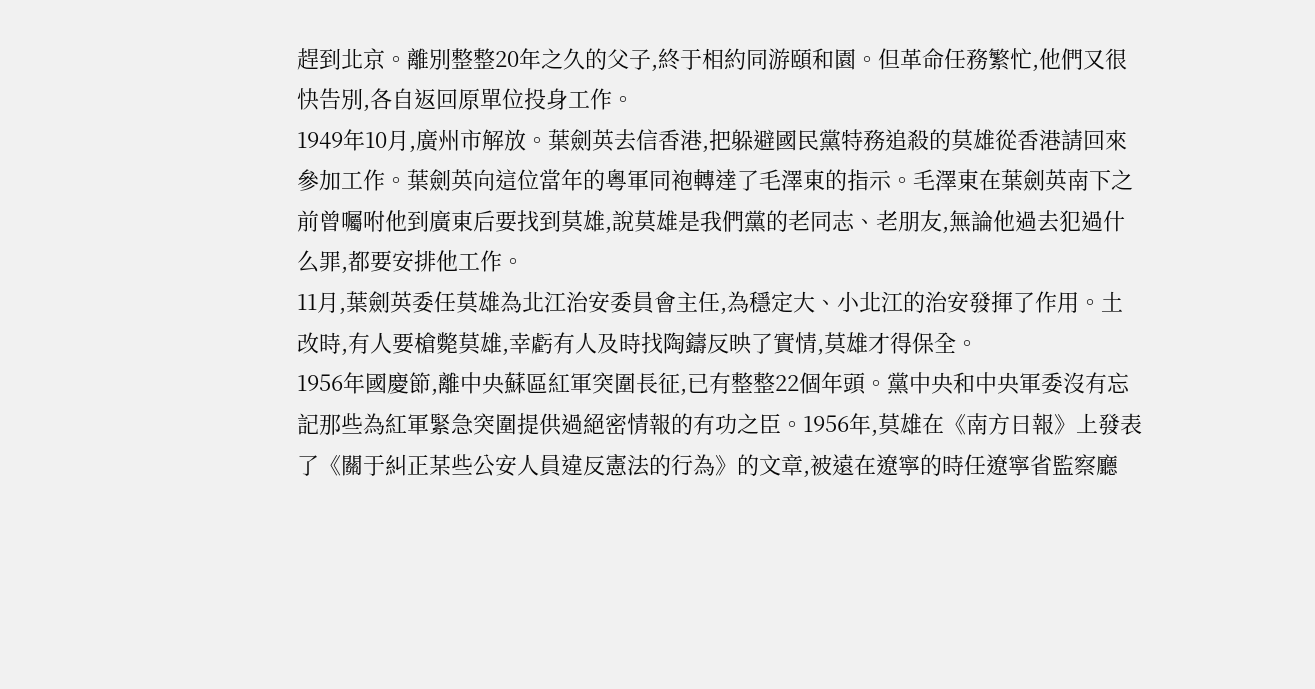趕到北京。離別整整20年之久的父子,終于相約同游頤和園。但革命任務繁忙,他們又很快告別,各自返回原單位投身工作。
1949年10月,廣州市解放。葉劍英去信香港,把躲避國民黨特務追殺的莫雄從香港請回來參加工作。葉劍英向這位當年的粵軍同袍轉達了毛澤東的指示。毛澤東在葉劍英南下之前曾囑咐他到廣東后要找到莫雄,說莫雄是我們黨的老同志、老朋友,無論他過去犯過什么罪,都要安排他工作。
11月,葉劍英委任莫雄為北江治安委員會主任,為穩定大、小北江的治安發揮了作用。土改時,有人要槍斃莫雄,幸虧有人及時找陶鑄反映了實情,莫雄才得保全。
1956年國慶節,離中央蘇區紅軍突圍長征,已有整整22個年頭。黨中央和中央軍委沒有忘記那些為紅軍緊急突圍提供過絕密情報的有功之臣。1956年,莫雄在《南方日報》上發表了《關于糾正某些公安人員違反憲法的行為》的文章,被遠在遼寧的時任遼寧省監察廳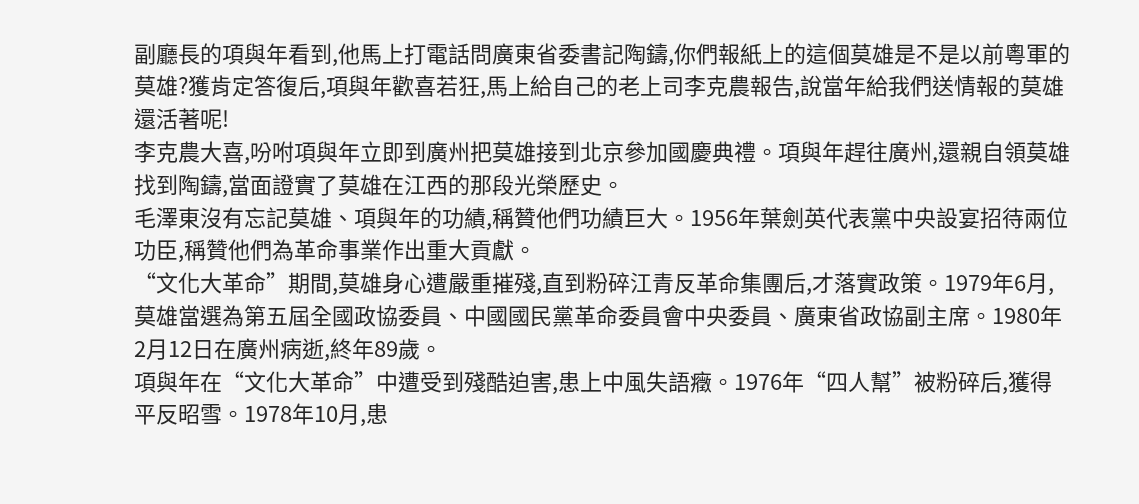副廳長的項與年看到,他馬上打電話問廣東省委書記陶鑄,你們報紙上的這個莫雄是不是以前粵軍的莫雄?獲肯定答復后,項與年歡喜若狂,馬上給自己的老上司李克農報告,說當年給我們送情報的莫雄還活著呢!
李克農大喜,吩咐項與年立即到廣州把莫雄接到北京參加國慶典禮。項與年趕往廣州,還親自領莫雄找到陶鑄,當面證實了莫雄在江西的那段光榮歷史。
毛澤東沒有忘記莫雄、項與年的功績,稱贊他們功績巨大。1956年葉劍英代表黨中央設宴招待兩位功臣,稱贊他們為革命事業作出重大貢獻。
“文化大革命”期間,莫雄身心遭嚴重摧殘,直到粉碎江青反革命集團后,才落實政策。1979年6月,莫雄當選為第五屆全國政協委員、中國國民黨革命委員會中央委員、廣東省政協副主席。1980年2月12日在廣州病逝,終年89歲。
項與年在“文化大革命”中遭受到殘酷迫害,患上中風失語癥。1976年“四人幫”被粉碎后,獲得平反昭雪。1978年10月,患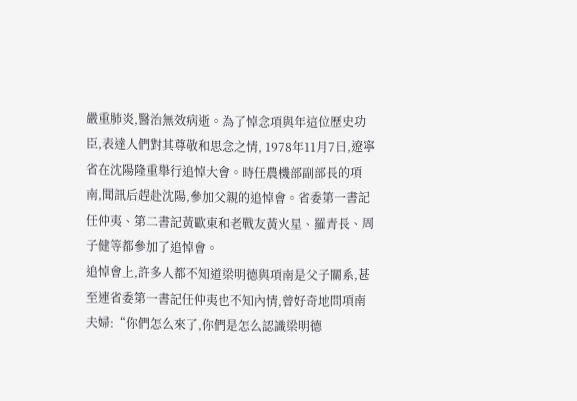嚴重肺炎,醫治無效病逝。為了悼念項與年這位歷史功臣,表達人們對其尊敬和思念之情, 1978年11月7日,遼寧省在沈陽隆重舉行追悼大會。時任農機部副部長的項南,聞訊后趕赴沈陽,參加父親的追悼會。省委第一書記任仲夷、第二書記黃歐東和老戰友黃火星、羅青長、周子健等都參加了追悼會。
追悼會上,許多人都不知道梁明德與項南是父子關系,甚至連省委第一書記任仲夷也不知內情,曾好奇地問項南夫婦:“你們怎么來了,你們是怎么認識梁明德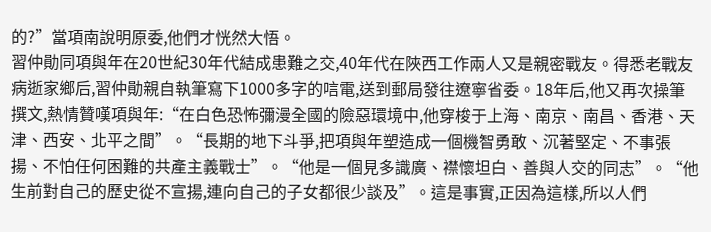的?”當項南說明原委,他們才恍然大悟。
習仲勛同項與年在20世紀30年代結成患難之交,40年代在陜西工作兩人又是親密戰友。得悉老戰友病逝家鄉后,習仲勛親自執筆寫下1000多字的唁電,送到郵局發往遼寧省委。18年后,他又再次操筆撰文,熱情贊嘆項與年:“在白色恐怖彌漫全國的險惡環境中,他穿梭于上海、南京、南昌、香港、天津、西安、北平之間”。“長期的地下斗爭,把項與年塑造成一個機智勇敢、沉著堅定、不事張揚、不怕任何困難的共產主義戰士”。“他是一個見多識廣、襟懷坦白、善與人交的同志”。“他生前對自己的歷史從不宣揚,連向自己的子女都很少談及”。這是事實,正因為這樣,所以人們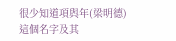很少知道項與年(梁明德)這個名字及其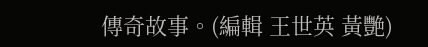傳奇故事。(編輯 王世英 黃艷)